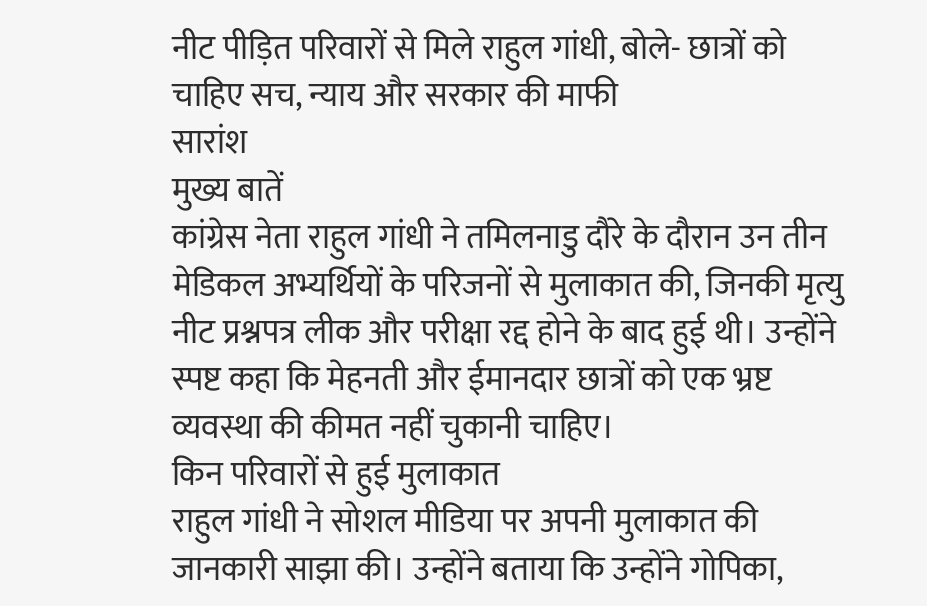नीट पीड़ित परिवारों से मिले राहुल गांधी, बोले- छात्रों को चाहिए सच, न्याय और सरकार की माफी
सारांश
मुख्य बातें
कांग्रेस नेता राहुल गांधी ने तमिलनाडु दौरे के दौरान उन तीन मेडिकल अभ्यर्थियों के परिजनों से मुलाकात की, जिनकी मृत्यु नीट प्रश्नपत्र लीक और परीक्षा रद्द होने के बाद हुई थी। उन्होंने स्पष्ट कहा कि मेहनती और ईमानदार छात्रों को एक भ्रष्ट व्यवस्था की कीमत नहीं चुकानी चाहिए।
किन परिवारों से हुई मुलाकात
राहुल गांधी ने सोशल मीडिया पर अपनी मुलाकात की जानकारी साझा की। उन्होंने बताया कि उन्होंने गोपिका,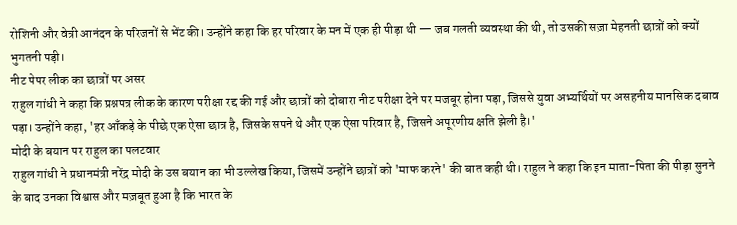रोशिनी और वेत्री आनंदन के परिजनों से भेंट की। उन्होंने कहा कि हर परिवार के मन में एक ही पीड़ा थी — जब गलती व्यवस्था की थी, तो उसकी सज़ा मेहनती छात्रों को क्यों भुगतनी पड़ी।
नीट पेपर लीक का छात्रों पर असर
राहुल गांधी ने कहा कि प्रश्नपत्र लीक के कारण परीक्षा रद्द की गई और छात्रों को दोबारा नीट परीक्षा देने पर मजबूर होना पड़ा, जिससे युवा अभ्यर्थियों पर असहनीय मानसिक दबाव पड़ा। उन्होंने कहा, 'हर आँकड़े के पीछे एक ऐसा छात्र है, जिसके सपने थे और एक ऐसा परिवार है, जिसने अपूरणीय क्षति झेली है।'
मोदी के बयान पर राहुल का पलटवार
राहुल गांधी ने प्रधानमंत्री नरेंद्र मोदी के उस बयान का भी उल्लेख किया, जिसमें उन्होंने छात्रों को 'माफ करने' की बात कही थी। राहुल ने कहा कि इन माता-पिता की पीड़ा सुनने के बाद उनका विश्वास और मज़बूत हुआ है कि भारत के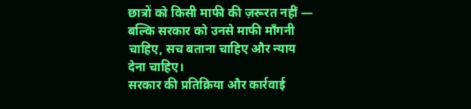छात्रों को किसी माफी की ज़रूरत नहीं — बल्कि सरकार को उनसे माफी माँगनी चाहिए, सच बताना चाहिए और न्याय देना चाहिए।
सरकार की प्रतिक्रिया और कार्रवाई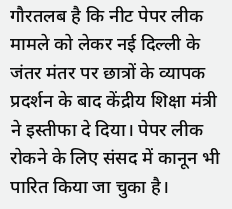गौरतलब है कि नीट पेपर लीक मामले को लेकर नई दिल्ली के जंतर मंतर पर छात्रों के व्यापक प्रदर्शन के बाद केंद्रीय शिक्षा मंत्री ने इस्तीफा दे दिया। पेपर लीक रोकने के लिए संसद में कानून भी पारित किया जा चुका है।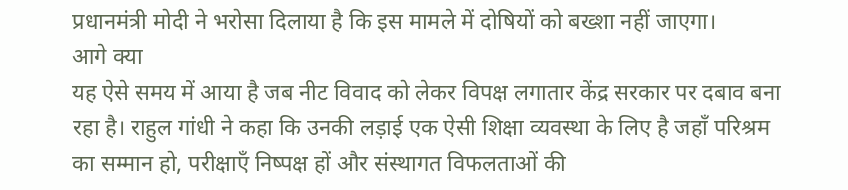प्रधानमंत्री मोदी ने भरोसा दिलाया है कि इस मामले में दोषियों को बख्शा नहीं जाएगा।
आगे क्या
यह ऐसे समय में आया है जब नीट विवाद को लेकर विपक्ष लगातार केंद्र सरकार पर दबाव बना रहा है। राहुल गांधी ने कहा कि उनकी लड़ाई एक ऐसी शिक्षा व्यवस्था के लिए है जहाँ परिश्रम का सम्मान हो, परीक्षाएँ निष्पक्ष हों और संस्थागत विफलताओं की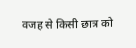वजह से किसी छात्र को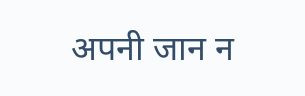अपनी जान न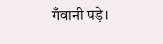गँवानी पड़े।